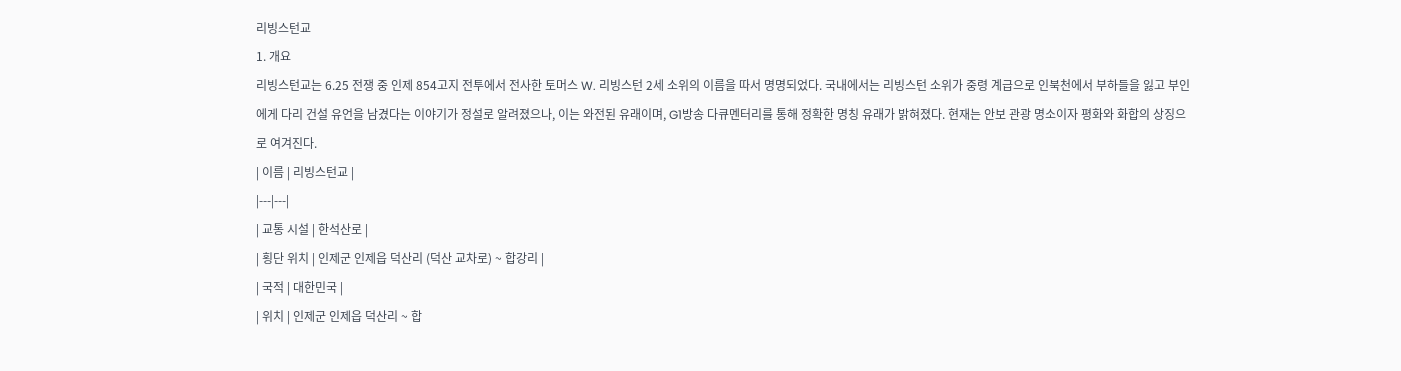리빙스턴교
1. 개요
리빙스턴교는 6.25 전쟁 중 인제 854고지 전투에서 전사한 토머스 W. 리빙스턴 2세 소위의 이름을 따서 명명되었다. 국내에서는 리빙스턴 소위가 중령 계급으로 인북천에서 부하들을 잃고 부인에게 다리 건설 유언을 남겼다는 이야기가 정설로 알려졌으나, 이는 와전된 유래이며, G1방송 다큐멘터리를 통해 정확한 명칭 유래가 밝혀졌다. 현재는 안보 관광 명소이자 평화와 화합의 상징으로 여겨진다.
| 이름 | 리빙스턴교 |
|---|---|
| 교통 시설 | 한석산로 |
| 횡단 위치 | 인제군 인제읍 덕산리 (덕산 교차로) ~ 합강리 |
| 국적 | 대한민국 |
| 위치 | 인제군 인제읍 덕산리 ~ 합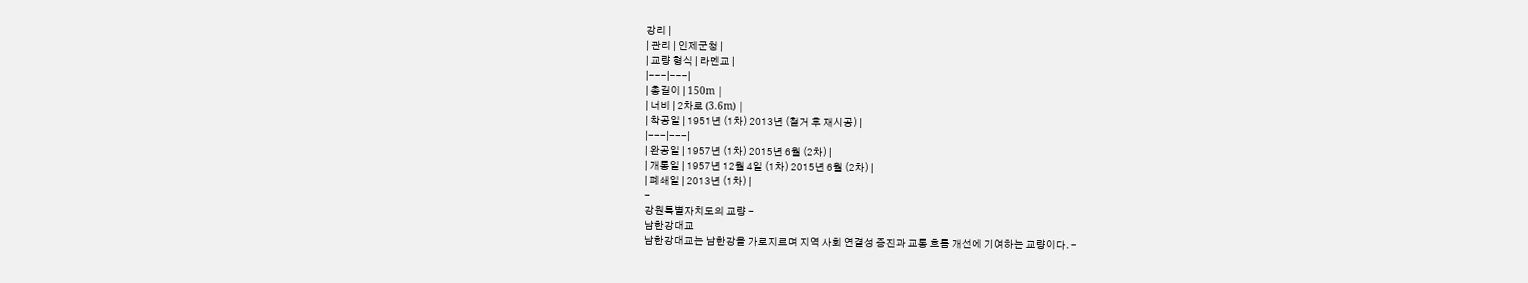강리 |
| 관리 | 인제군청 |
| 교량 형식 | 라멘교 |
|---|---|
| 총길이 | 150m |
| 너비 | 2차로 (3.6m) |
| 착공일 | 1951년 (1차) 2013년 (철거 후 재시공) |
|---|---|
| 완공일 | 1957년 (1차) 2015년 6월 (2차) |
| 개통일 | 1957년 12월 4일 (1차) 2015년 6월 (2차) |
| 폐쇄일 | 2013년 (1차) |
-
강원특별자치도의 교량 -
남한강대교
남한강대교는 남한강을 가로지르며 지역 사회 연결성 증진과 교통 흐름 개선에 기여하는 교량이다. -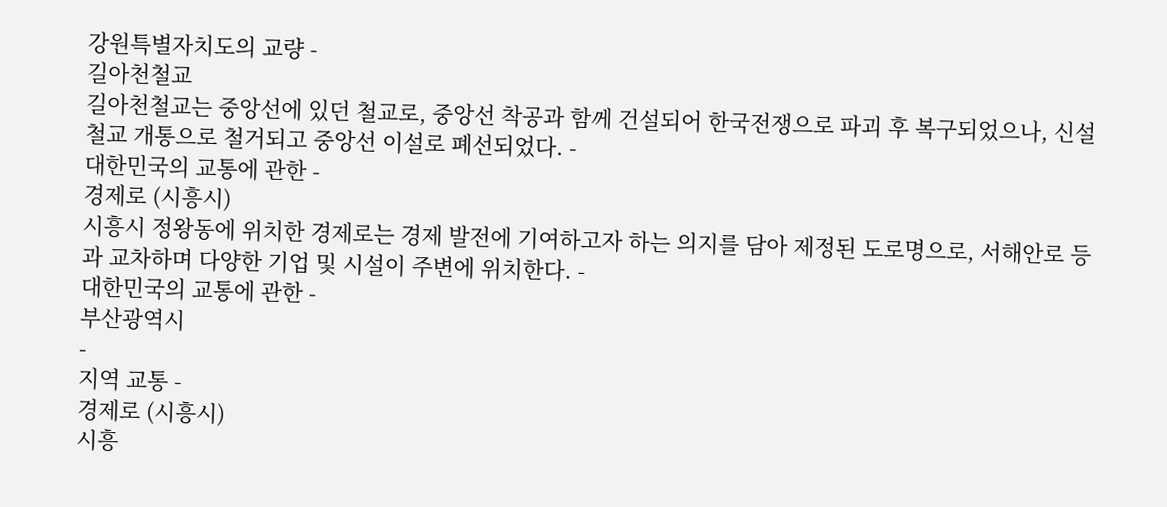강원특별자치도의 교량 -
길아천철교
길아천철교는 중앙선에 있던 철교로, 중앙선 착공과 함께 건설되어 한국전쟁으로 파괴 후 복구되었으나, 신설 철교 개통으로 철거되고 중앙선 이설로 폐선되었다. -
대한민국의 교통에 관한 -
경제로 (시흥시)
시흥시 정왕동에 위치한 경제로는 경제 발전에 기여하고자 하는 의지를 담아 제정된 도로명으로, 서해안로 등과 교차하며 다양한 기업 및 시설이 주변에 위치한다. -
대한민국의 교통에 관한 -
부산광역시
-
지역 교통 -
경제로 (시흥시)
시흥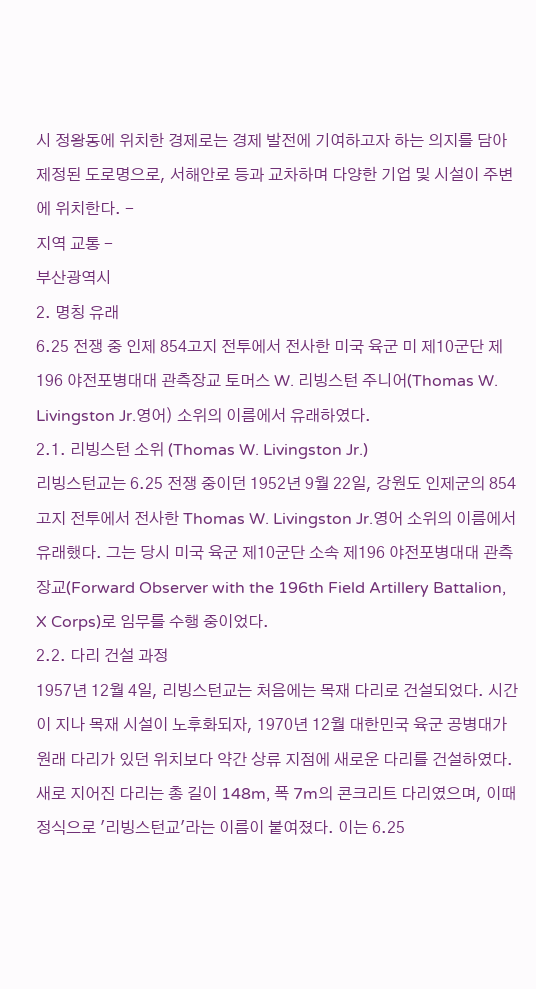시 정왕동에 위치한 경제로는 경제 발전에 기여하고자 하는 의지를 담아 제정된 도로명으로, 서해안로 등과 교차하며 다양한 기업 및 시설이 주변에 위치한다. -
지역 교통 -
부산광역시
2. 명칭 유래
6.25 전쟁 중 인제 854고지 전투에서 전사한 미국 육군 미 제10군단 제196 야전포병대대 관측장교 토머스 W. 리빙스턴 주니어(Thomas W. Livingston Jr.영어) 소위의 이름에서 유래하였다.
2.1. 리빙스턴 소위 (Thomas W. Livingston Jr.)
리빙스턴교는 6.25 전쟁 중이던 1952년 9월 22일, 강원도 인제군의 854고지 전투에서 전사한 Thomas W. Livingston Jr.영어 소위의 이름에서 유래했다. 그는 당시 미국 육군 제10군단 소속 제196 야전포병대대 관측장교(Forward Observer with the 196th Field Artillery Battalion, X Corps)로 임무를 수행 중이었다.
2.2. 다리 건설 과정
1957년 12월 4일, 리빙스턴교는 처음에는 목재 다리로 건설되었다. 시간이 지나 목재 시설이 노후화되자, 1970년 12월 대한민국 육군 공병대가 원래 다리가 있던 위치보다 약간 상류 지점에 새로운 다리를 건설하였다. 새로 지어진 다리는 총 길이 148m, 폭 7m의 콘크리트 다리였으며, 이때 정식으로 '리빙스턴교'라는 이름이 붙여졌다. 이는 6.25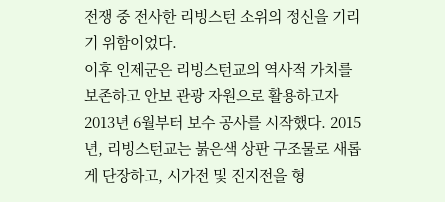전쟁 중 전사한 리빙스턴 소위의 정신을 기리기 위함이었다.
이후 인제군은 리빙스턴교의 역사적 가치를 보존하고 안보 관광 자원으로 활용하고자 2013년 6월부터 보수 공사를 시작했다. 2015년, 리빙스턴교는 붉은색 상판 구조물로 새롭게 단장하고, 시가전 및 진지전을 형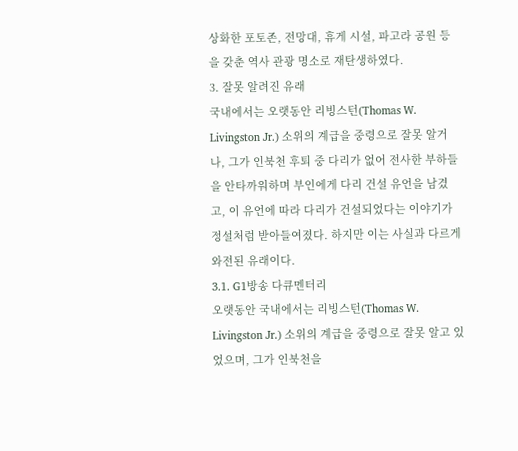상화한 포토존, 전망대, 휴게 시설, 파고라 공원 등을 갖춘 역사 관광 명소로 재탄생하였다.
3. 잘못 알려진 유래
국내에서는 오랫동안 리빙스턴(Thomas W. Livingston Jr.) 소위의 계급을 중령으로 잘못 알거나, 그가 인북천 후퇴 중 다리가 없어 전사한 부하들을 안타까워하며 부인에게 다리 건설 유언을 남겼고, 이 유언에 따라 다리가 건설되었다는 이야기가 정설처럼 받아들여졌다. 하지만 이는 사실과 다르게 와전된 유래이다.
3.1. G1방송 다큐멘터리
오랫동안 국내에서는 리빙스턴(Thomas W. Livingston Jr.) 소위의 계급을 중령으로 잘못 알고 있었으며, 그가 인북천을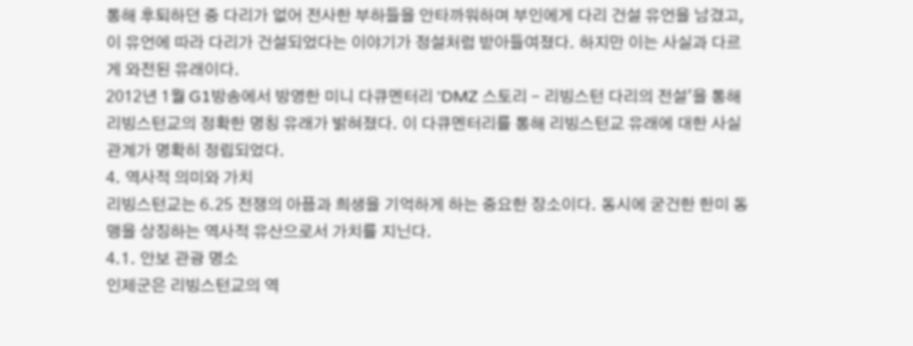통해 후퇴하던 중 다리가 없어 전사한 부하들을 안타까워하며 부인에게 다리 건설 유언을 남겼고, 이 유언에 따라 다리가 건설되었다는 이야기가 정설처럼 받아들여졌다. 하지만 이는 사실과 다르게 와전된 유래이다.
2012년 1월 G1방송에서 방영한 미니 다큐멘터리 'DMZ 스토리 - 리빙스턴 다리의 전설'을 통해 리빙스턴교의 정확한 명칭 유래가 밝혀졌다. 이 다큐멘터리를 통해 리빙스턴교 유래에 대한 사실관계가 명확히 정립되었다.
4. 역사적 의미와 가치
리빙스턴교는 6.25 전쟁의 아픔과 희생을 기억하게 하는 중요한 장소이다. 동시에 굳건한 한미 동맹을 상징하는 역사적 유산으로서 가치를 지닌다.
4.1. 안보 관광 명소
인제군은 리빙스턴교의 역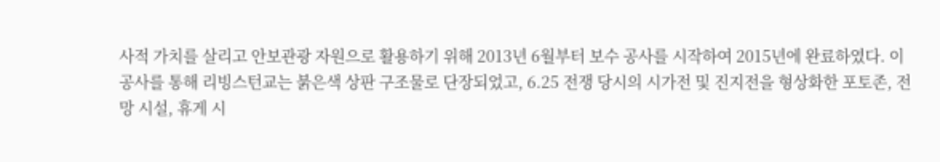사적 가치를 살리고 안보관광 자원으로 활용하기 위해 2013년 6월부터 보수 공사를 시작하여 2015년에 완료하였다. 이 공사를 통해 리빙스턴교는 붉은색 상판 구조물로 단장되었고, 6.25 전쟁 당시의 시가전 및 진지전을 형상화한 포토존, 전망 시설, 휴게 시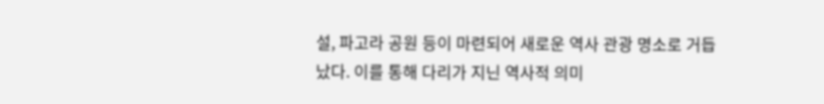설, 파고라 공원 등이 마련되어 새로운 역사 관광 명소로 거듭났다. 이를 통해 다리가 지닌 역사적 의미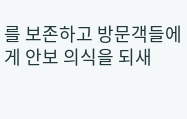를 보존하고 방문객들에게 안보 의식을 되새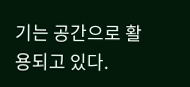기는 공간으로 활용되고 있다.